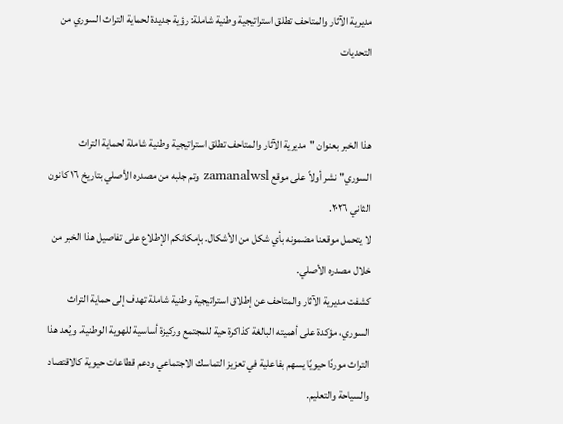مديرية الآثار والمتاحف تطلق استراتيجية وطنية شاملة: رؤية جديدة لحماية التراث السوري من التحديات


هذا الخبر بعنوان "مديرية الآثار والمتاحف تطلق استراتيجية وطنية شاملة لحماية التراث السوري" نشر أولاً على موقع zamanalwsl وتم جلبه من مصدره الأصلي بتاريخ ١٦ كانون الثاني ٢٠٢٦.
لا يتحمل موقعنا مضمونه بأي شكل من الأشكال. بإمكانكم الإطلاع على تفاصيل هذا الخبر من خلال مصدره الأصلي.
كشفت مديرية الآثار والمتاحف عن إطلاق استراتيجية وطنية شاملة تهدف إلى حماية التراث السوري، مؤكدة على أهميته البالغة كذاكرة حية للمجتمع وركيزة أساسية للهوية الوطنية. ويُعد هذا التراث موردًا حيويًا يسهم بفاعلية في تعزيز التماسك الاجتماعي ودعم قطاعات حيوية كالاقتصاد والسياحة والتعليم.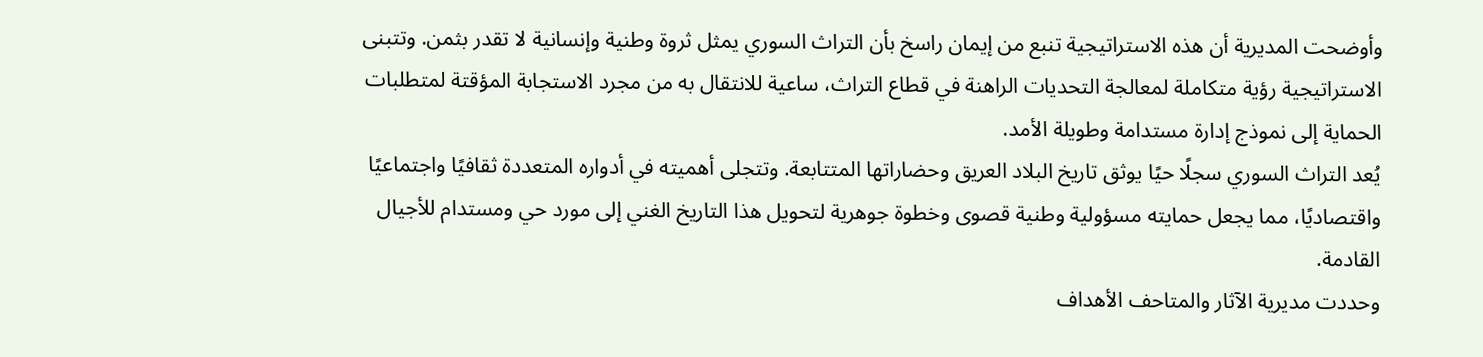وأوضحت المديرية أن هذه الاستراتيجية تنبع من إيمان راسخ بأن التراث السوري يمثل ثروة وطنية وإنسانية لا تقدر بثمن. وتتبنى الاستراتيجية رؤية متكاملة لمعالجة التحديات الراهنة في قطاع التراث، ساعية للانتقال به من مجرد الاستجابة المؤقتة لمتطلبات الحماية إلى نموذج إدارة مستدامة وطويلة الأمد.
يُعد التراث السوري سجلًا حيًا يوثق تاريخ البلاد العريق وحضاراتها المتتابعة. وتتجلى أهميته في أدواره المتعددة ثقافيًا واجتماعيًا واقتصاديًا، مما يجعل حمايته مسؤولية وطنية قصوى وخطوة جوهرية لتحويل هذا التاريخ الغني إلى مورد حي ومستدام للأجيال القادمة.
وحددت مديرية الآثار والمتاحف الأهداف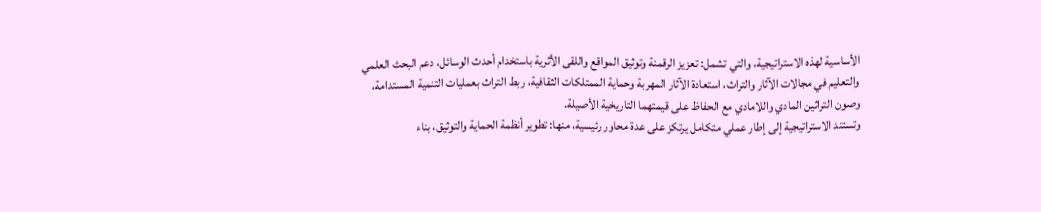الأساسية لهذه الاستراتيجية، والتي تشمل: تعزيز الرقمنة وتوثيق المواقع واللقى الأثرية باستخدام أحدث الوسائل، دعم البحث العلمي والتعليم في مجالات الآثار والتراث، استعادة الآثار المهربة وحماية الممتلكات الثقافية، ربط التراث بعمليات التنمية المستدامة، وصون التراثين المادي واللامادي مع الحفاظ على قيمتهما التاريخية الأصيلة.
وتستند الاستراتيجية إلى إطار عملي متكامل يرتكز على عدة محاور رئيسية، منها: تطوير أنظمة الحماية والتوثيق، بناء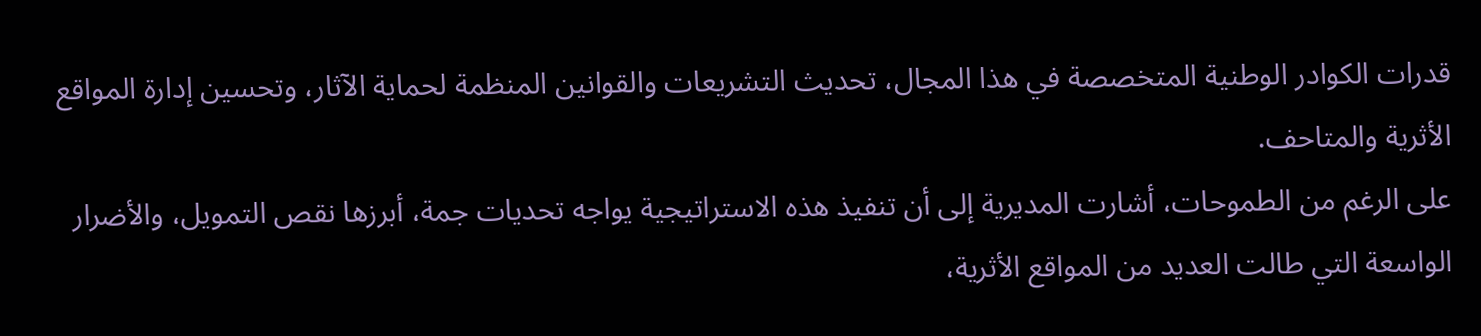قدرات الكوادر الوطنية المتخصصة في هذا المجال، تحديث التشريعات والقوانين المنظمة لحماية الآثار، وتحسين إدارة المواقع الأثرية والمتاحف.
على الرغم من الطموحات، أشارت المديرية إلى أن تنفيذ هذه الاستراتيجية يواجه تحديات جمة، أبرزها نقص التمويل، والأضرار الواسعة التي طالت العديد من المواقع الأثرية،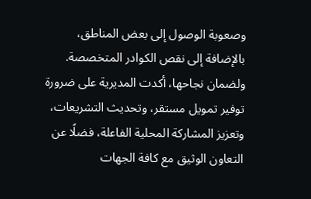وصعوبة الوصول إلى بعض المناطق، بالإضافة إلى نقص الكوادر المتخصصة. ولضمان نجاحها، أكدت المديرية على ضرورة توفير تمويل مستقر، وتحديث التشريعات، وتعزيز المشاركة المحلية الفاعلة، فضلًا عن التعاون الوثيق مع كافة الجهات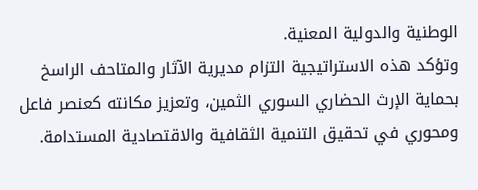الوطنية والدولية المعنية.
وتؤكد هذه الاستراتيجية التزام مديرية الآثار والمتاحف الراسخ بحماية الإرث الحضاري السوري الثمين، وتعزيز مكانته كعنصر فاعل ومحوري في تحقيق التنمية الثقافية والاقتصادية المستدامة.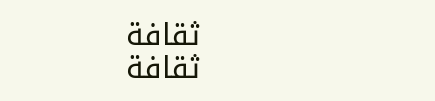ثقافة
ثقافة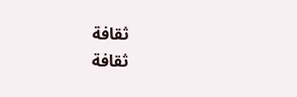ثقافة
ثقافة